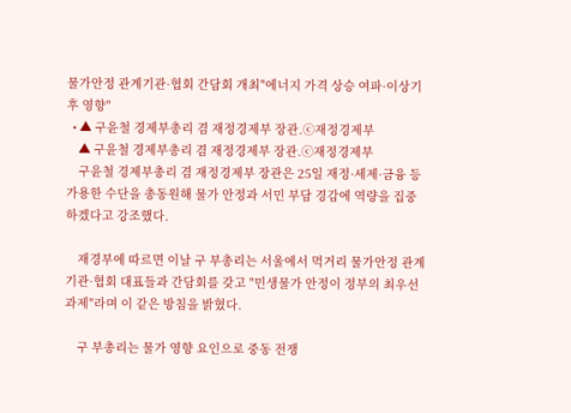물가안정 관계기관·협회 간담회 개최"에너지 가격 상승 여파·이상기후 영향"
  • ▲ 구윤철 경제부총리 겸 재정경제부 장관.ⓒ재정경제부
    ▲ 구윤철 경제부총리 겸 재정경제부 장관.ⓒ재정경제부
    구윤철 경제부총리 겸 재정경제부 장관은 25일 재정·세제·금융 등 가용한 수단을 총동원해 물가 안정과 서민 부담 경감에 역량을 집중하겠다고 강조했다.

    재경부에 따르면 이날 구 부총리는 서울에서 먹거리 물가안정 관계기관·협회 대표들과 간담회를 갖고 "민생물가 안정이 정부의 최우선 과제"라며 이 같은 방침을 밝혔다.

    구 부총리는 물가 영향 요인으로 중동 전쟁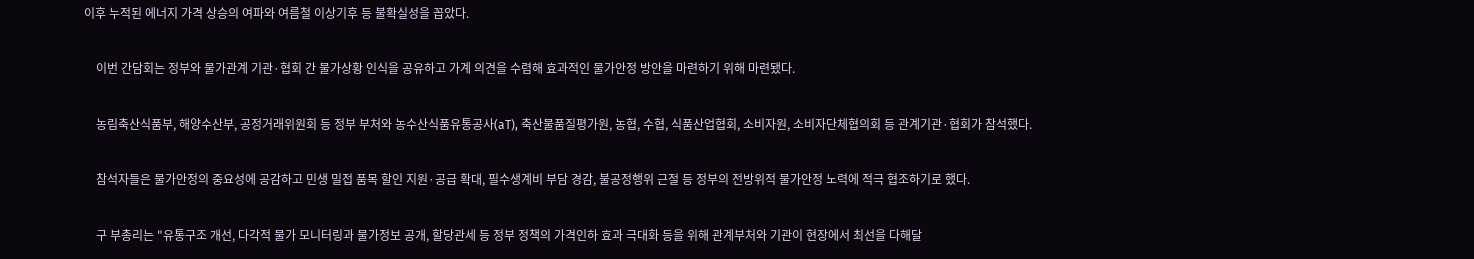이후 누적된 에너지 가격 상승의 여파와 여름철 이상기후 등 불확실성을 꼽았다.

    이번 간담회는 정부와 물가관계 기관·협회 간 물가상황 인식을 공유하고 가계 의견을 수렴해 효과적인 물가안정 방안을 마련하기 위해 마련됐다.

    농림축산식품부, 해양수산부, 공정거래위원회 등 정부 부처와 농수산식품유통공사(aT), 축산물품질평가원, 농협, 수협, 식품산업협회, 소비자원, 소비자단체협의회 등 관계기관·협회가 참석했다.

    참석자들은 물가안정의 중요성에 공감하고 민생 밀접 품목 할인 지원·공급 확대, 필수생계비 부담 경감, 불공정행위 근절 등 정부의 전방위적 물가안정 노력에 적극 협조하기로 했다.

    구 부총리는 "유통구조 개선, 다각적 물가 모니터링과 물가정보 공개, 할당관세 등 정부 정책의 가격인하 효과 극대화 등을 위해 관계부처와 기관이 현장에서 최선을 다해달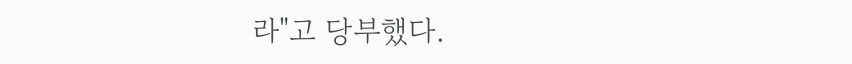라"고 당부했다.